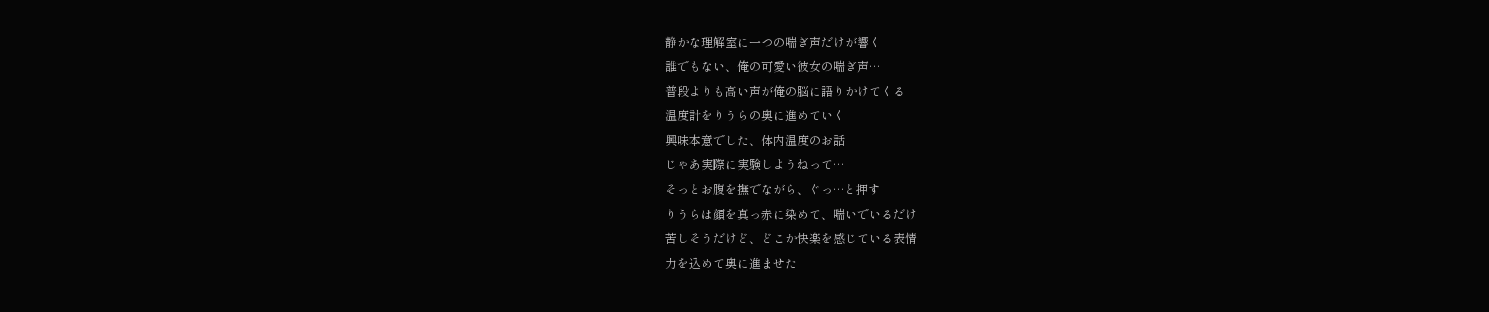静かな理解室に一つの喘ぎ声だけが響く
誰でもない、俺の可愛い彼女の喘ぎ声…
普段よりも高い声が俺の脳に語りかけてくる
温度計をりうらの奥に進めていく
興味本意でした、体内温度のお話
じゃあ実際に実験しようねって…
そっとお腹を撫でながら、ぐっ…と押す
りうらは顔を真っ赤に染めて、喘いでいるだけ
苦しそうだけど、どこか快楽を感じている表情
力を込めて奥に進ませた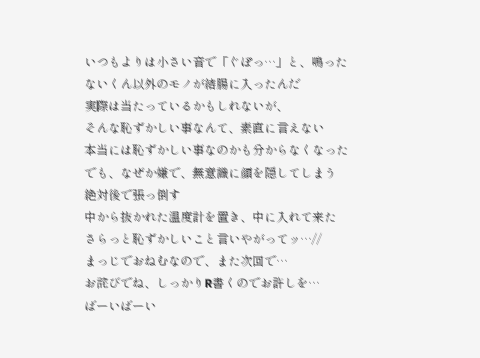いつもよりは小さい音で「ぐぽっ…」と、鳴った
ないくん以外のモノが結腸に入ったんだ
実際は当たっているかもしれないが、
そんな恥ずかしい事なんて、素直に言えない
本当には恥ずかしい事なのかも分からなくなった
でも、なぜか嫌で、無意識に顔を隠してしまう
絶対後で張っ倒す
中から抜かれた温度計を置き、中に入れて来た
さらっと恥ずかしいこと言いやがってッ…//
まっじでおねむなので、また次回で…
お詫びでね、しっかりR書くのでお許しを…
ばーいばーい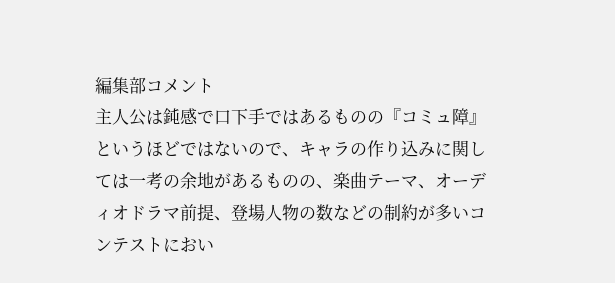編集部コメント
主人公は鈍感で口下手ではあるものの『コミュ障』というほどではないので、キャラの作り込みに関しては一考の余地があるものの、楽曲テーマ、オーディオドラマ前提、登場人物の数などの制約が多いコンテストにおい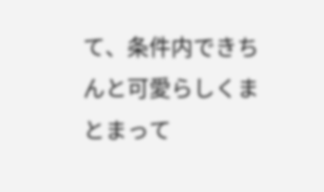て、条件内できちんと可愛らしくまとまって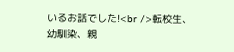いるお話でした!<br />転校生、幼馴染、親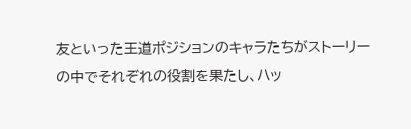友といった王道ポジションのキャラたちがストーリーの中でそれぞれの役割を果たし、ハッ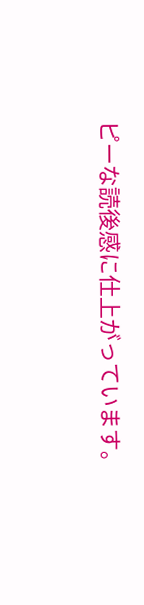ピーな読後感に仕上がっています。